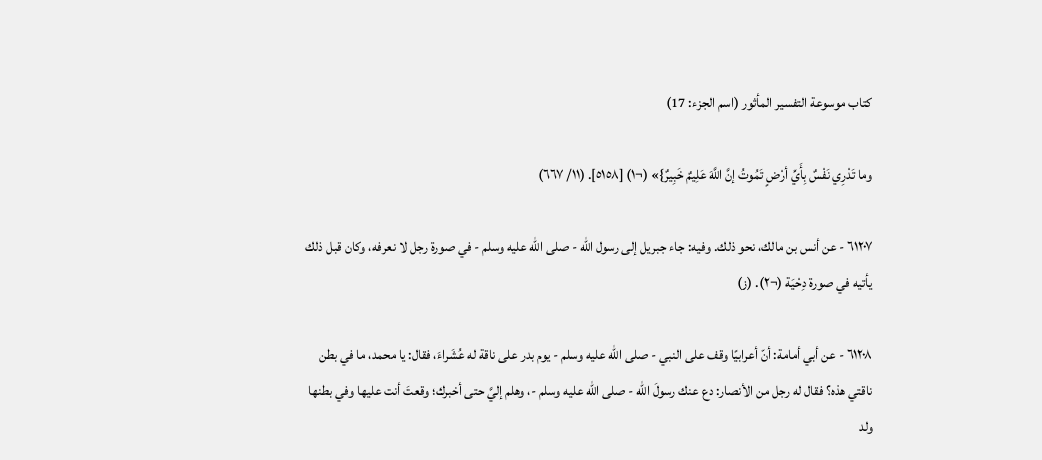كتاب موسوعة التفسير المأثور (اسم الجزء: 17)

وما تَدْرِي نَفْسٌ بِأَيِّ أرْضٍ تَمُوتُ إنَّ اللَّهَ عَلِيمٌ خَبِيرٌ}» (¬١) [٥١٥٨]. (١١/ ٦٦٧)

٦١٢٠٧ - عن أنس بن مالك، نحو ذلك. وفيه: جاء جبريل إلى رسول الله - صلى الله عليه وسلم - في صورة رجل لا نعرفه، وكان قبل ذلك يأتيه في صورة دِحْيَة (¬٢). (ز)

٦١٢٠٨ - عن أبي أمامة: أنّ أعرابيًا وقف على النبي - صلى الله عليه وسلم - يوم بدر على ناقة له عُشَراءَ، فقال: يا محمد، ما في بطن ناقتي هذه؟ فقال له رجل من الأنصار: دع عنك رسولَ الله - صلى الله عليه وسلم -، وهلم إليَّ حتى أخبرك؛ وقعتَ أنت عليها وفي بطنها ولد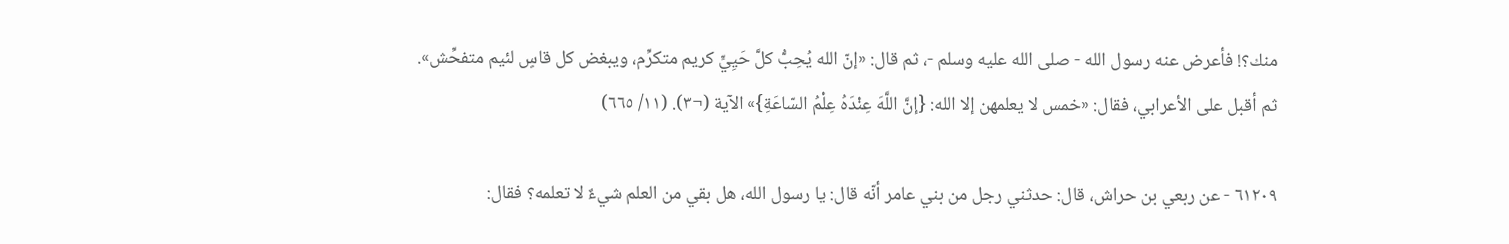منك؟! فأعرض عنه رسول الله - صلى الله عليه وسلم -، ثم قال: «إنّ الله يُحِبُّ كلَّ حَيِيٍّ كريم متكرِّم، ويبغض كل قاسٍ لئيم متفحِّش». ثم أقبل على الأعرابي، فقال: «خمس لا يعلمهن إلا الله: {إنَّ اللَّهَ عِنْدَهُ عِلْمُ السّاعَةِ}» الآية (¬٣). (١١/ ٦٦٥)

٦١٢٠٩ - عن ربعي بن حراش، قال: حدثني رجل من بني عامر أنّه قال: يا رسول الله، هل بقي من العلم شيءٌ لا تعلمه؟ فقال: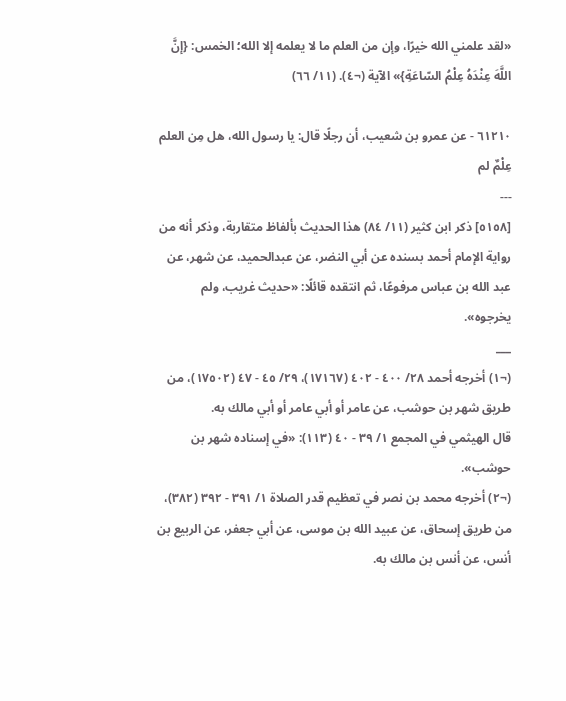«لقد علمني الله خيرًا، وإن من العلم ما لا يعلمه إلا الله؛ الخمس: {إنَّ اللَّهَ عِنْدَهُ عِلْمُ السّاعَةِ}» الآية (¬٤). (١١/ ٦٦)

٦١٢١٠ - عن عمرو بن شعيب، أن رجلًا قال: يا رسول الله، هل مِن العلم عِلْمٌ لم
---
[٥١٥٨] ذكر ابن كثير (١١/ ٨٤) هذا الحديث بألفاظ متقاربة، وذكر أنه من رواية الإمام أحمد بسنده عن أبي النضر، عن عبدالحميد، عن شهر، عن عبد الله بن عباس مرفوعًا، ثم انتقده قائلًا: «حديث غريب، ولم يخرجوه».
___
(¬١) أخرجه أحمد ٢٨/ ٤٠٠ - ٤٠٢ (١٧١٦٧)، ٢٩/ ٤٥ - ٤٧ (١٧٥٠٢)، من طريق شهر بن حوشب، عن عامر أو أبي عامر أو أبي مالك به.
قال الهيثمي في المجمع ١/ ٣٩ - ٤٠ (١١٣): «في إسناده شهر بن حوشب».
(¬٢) أخرجه محمد بن نصر في تعظيم قدر الصلاة ١/ ٣٩١ - ٣٩٢ (٣٨٢)، من طريق إسحاق، عن عبيد الله بن موسى، عن أبي جعفر، عن الربيع بن أنس، عن أنس بن مالك به.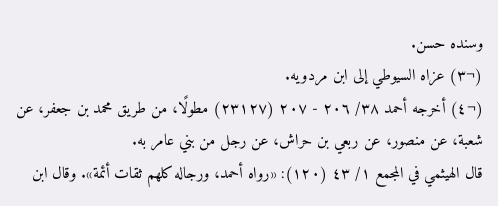وسنده حسن.
(¬٣) عزاه السيوطي إلى ابن مردويه.
(¬٤) أخرجه أحمد ٣٨/ ٢٠٦ - ٢٠٧ (٢٣١٢٧) مطولًا، من طريق محمد بن جعفر، عن شعبة، عن منصور، عن ربعي بن حراش، عن رجل من بني عامر به.
قال الهيثمي في المجمع ١/ ٤٣ (١٢٠): «رواه أحمد، ورجاله كلهم ثقات أئمة». وقال ابن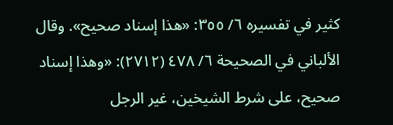كثير في تفسيره ٦/ ٣٥٥: «هذا إسناد صحيح». وقال الألباني في الصحيحة ٦/ ٤٧٨ (٢٧١٢): «وهذا إسناد صحيح، على شرط الشيخين، غير الرجل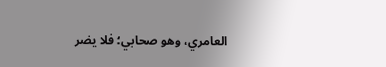العامري، وهو صحابي؛ فلا يضر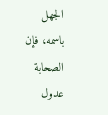الجهل باسمه، فإن الصحابة عدول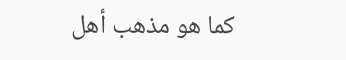كما هو مذهب أهل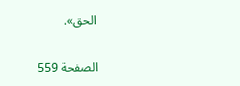الحق».

الصفحة 559